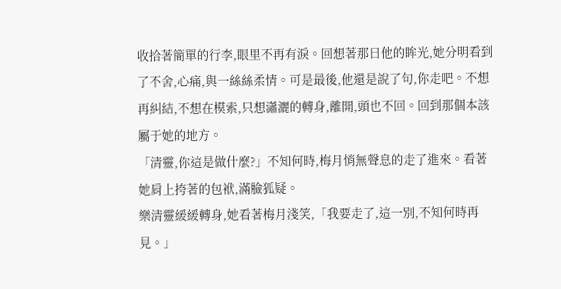收拾著簡單的行李,眼里不再有淚。回想著那日他的眸光,她分明看到了不舍,心痛,與一絲絲柔情。可是最後,他還是說了句,你走吧。不想再糾結,不想在模索,只想瀟灑的轉身,離開,頭也不回。回到那個本該屬于她的地方。
「清靈,你這是做什麼?」不知何時,梅月悄無聲息的走了進來。看著她肩上挎著的包袱,滿臉狐疑。
樂清靈緩緩轉身,她看著梅月淺笑,「我要走了,這一別,不知何時再見。」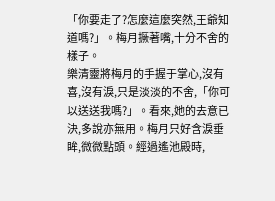「你要走了?怎麼這麼突然,王爺知道嗎?」。梅月撅著嘴,十分不舍的樣子。
樂清靈將梅月的手握于掌心,沒有喜,沒有淚,只是淡淡的不舍,「你可以送送我嗎?」。看來,她的去意已決,多說亦無用。梅月只好含淚垂眸,微微點頭。經過遙池殿時,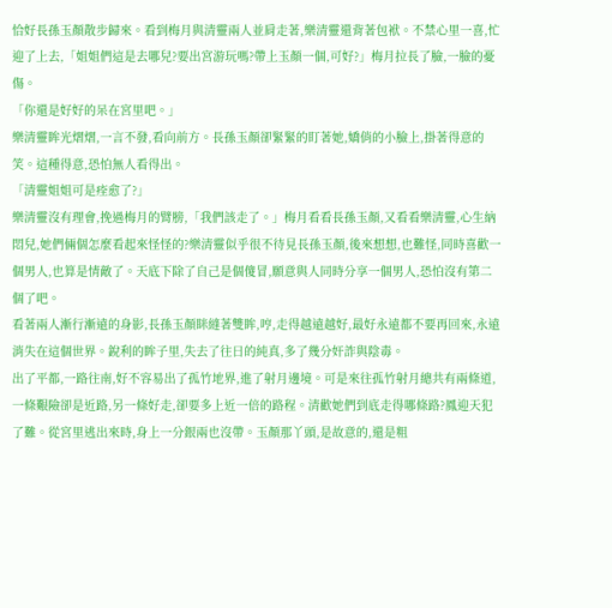恰好長孫玉顏散步歸來。看到梅月與清靈兩人並肩走著,樂清靈還背著包袱。不禁心里一喜,忙迎了上去,「姐姐們這是去哪兒?要出宮游玩嗎?帶上玉顏一個,可好?」梅月拉長了臉,一臉的憂傷。
「你還是好好的呆在宮里吧。」
樂清靈眸光熠熠,一言不發,看向前方。長孫玉顏卻緊緊的盯著她,嬌俏的小臉上,掛著得意的笑。這種得意,恐怕無人看得出。
「清靈姐姐可是痊愈了?」
樂清靈沒有理會,挽過梅月的臂膀,「我們該走了。」梅月看看長孫玉顏,又看看樂清靈,心生納悶兒,她們倆個怎麼看起來怪怪的?樂清靈似乎很不待見長孫玉顏,後來想想,也難怪,同時喜歡一個男人,也算是情敵了。天底下除了自己是個傻冒,願意與人同時分享一個男人,恐怕沒有第二個了吧。
看著兩人漸行漸遠的身影,長孫玉顏眯縫著雙眸,哼,走得越遠越好,最好永遠都不要再回來,永遠消失在這個世界。銳利的眸子里,失去了往日的純真,多了幾分奸詐與陰毒。
出了平都,一路往南,好不容易出了孤竹地界,進了射月邊境。可是來往孤竹射月總共有兩條道,一條艱險卻是近路,另一條好走,卻要多上近一倍的路程。清歡她們到底走得哪條路?鳳迎天犯了難。從宮里逃出來時,身上一分銀兩也沒帶。玉顏那丫頭,是故意的,還是粗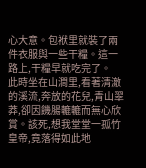心大意。包袱里就裝了兩件衣服與一些干糧。這一路上,干糧早就吃完了。
此時坐在山澗里,看著清澈的溪流,奔放的花兒,青山翠莽,卻因饑腸轆轆而無心欣賞。該死,想我堂堂一孤竹皇帝,竟落得如此地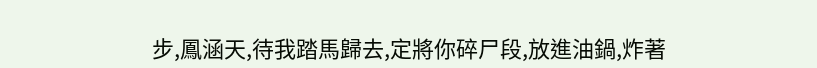步,鳳涵天,待我踏馬歸去,定將你碎尸段,放進油鍋,炸著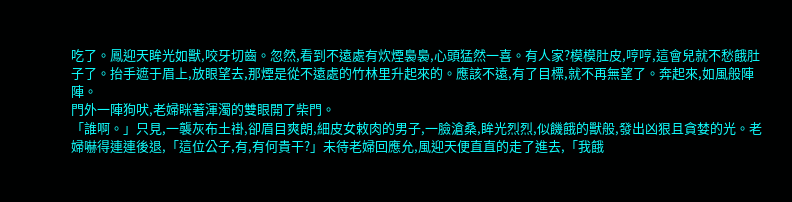吃了。鳳迎天眸光如獸,咬牙切齒。忽然,看到不遠處有炊煙裊裊,心頭猛然一喜。有人家?模模肚皮,哼哼,這會兒就不愁餓肚子了。抬手遮于眉上,放眼望去,那煙是從不遠處的竹林里升起來的。應該不遠,有了目標,就不再無望了。奔起來,如風般陣陣。
門外一陣狗吠,老婦眯著渾濁的雙眼開了柴門。
「誰啊。」只見,一襲灰布土褂,卻眉目爽朗,細皮女敕肉的男子,一臉滄桑,眸光烈烈,似饑餓的獸般,發出凶狠且貪婪的光。老婦嚇得連連後退,「這位公子,有,有何貴干?」未待老婦回應允,風迎天便直直的走了進去,「我餓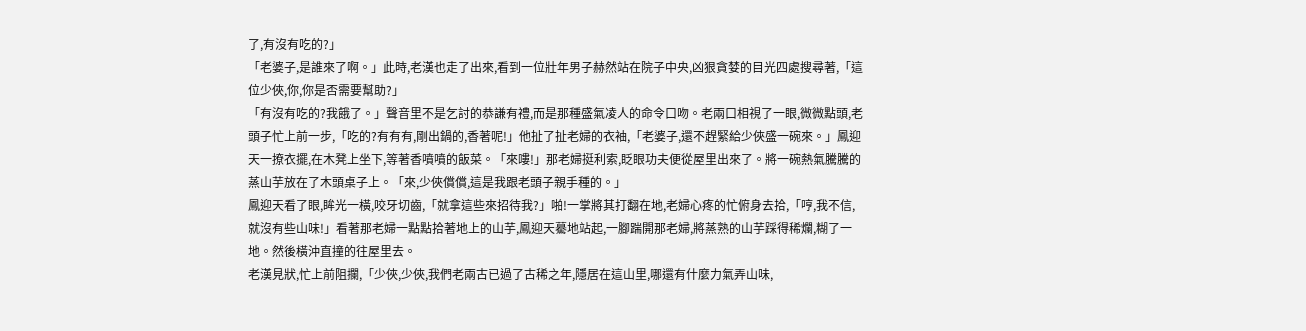了,有沒有吃的?」
「老婆子,是誰來了啊。」此時,老漢也走了出來,看到一位壯年男子赫然站在院子中央,凶狠貪婪的目光四處搜尋著,「這位少俠,你,你是否需要幫助?」
「有沒有吃的?我餓了。」聲音里不是乞討的恭謙有禮,而是那種盛氣凌人的命令口吻。老兩口相視了一眼,微微點頭,老頭子忙上前一步,「吃的?有有有,剛出鍋的,香著呢!」他扯了扯老婦的衣袖,「老婆子,還不趕緊給少俠盛一碗來。」鳳迎天一撩衣擺,在木凳上坐下,等著香噴噴的飯菜。「來嘍!」那老婦挺利索,眨眼功夫便從屋里出來了。將一碗熱氣騰騰的蒸山芋放在了木頭桌子上。「來,少俠償償,這是我跟老頭子親手種的。」
鳳迎天看了眼,眸光一橫,咬牙切齒,「就拿這些來招待我?」啪!一掌將其打翻在地,老婦心疼的忙俯身去拾,「哼,我不信,就沒有些山味!」看著那老婦一點點拾著地上的山芋,鳳迎天驀地站起,一腳踹開那老婦,將蒸熟的山芋踩得稀爛,糊了一地。然後橫沖直撞的往屋里去。
老漢見狀,忙上前阻攔,「少俠,少俠,我們老兩古已過了古稀之年,隱居在這山里,哪還有什麼力氣弄山味,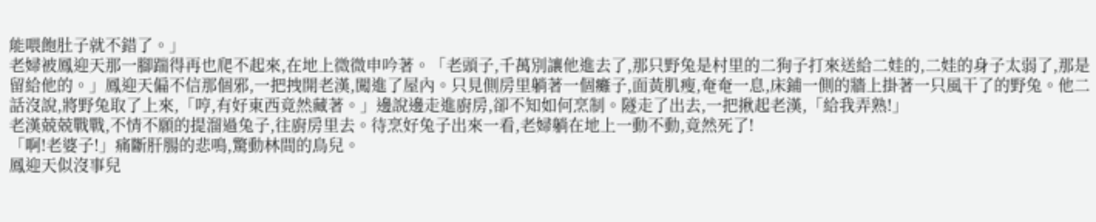能喂飽肚子就不錯了。」
老婦被鳳迎天那一腳踹得再也爬不起來,在地上微微申吟著。「老頭子,千萬別讓他進去了,那只野兔是村里的二狗子打來送給二娃的,二娃的身子太弱了,那是留給他的。」鳳迎天偏不信那個邪,一把拽開老漢,闖進了屋內。只見側房里躺著一個癱子,面黃肌瘦,奄奄一息,床鋪一側的牆上掛著一只風干了的野兔。他二話沒說,將野兔取了上來,「哼,有好東西竟然藏著。」邊說邊走進廚房,卻不知如何烹制。隧走了出去,一把揪起老漢,「給我弄熟!」
老漢兢兢戰戰,不情不願的提溜過兔子,往廚房里去。待烹好兔子出來一看,老婦躺在地上一動不動,竟然死了!
「啊!老婆子!」痛斷肝腸的悲鳴,驚動林間的鳥兒。
鳳迎天似沒事兒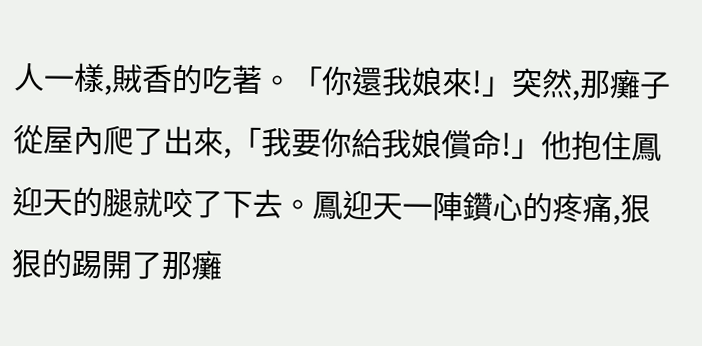人一樣,賊香的吃著。「你還我娘來!」突然,那癱子從屋內爬了出來,「我要你給我娘償命!」他抱住鳳迎天的腿就咬了下去。鳳迎天一陣鑽心的疼痛,狠狠的踢開了那癱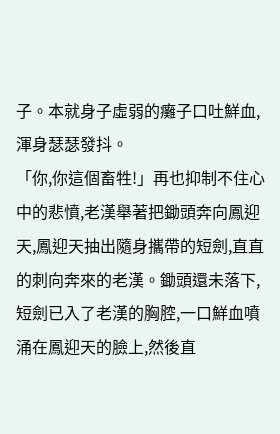子。本就身子虛弱的癱子口吐鮮血,渾身瑟瑟發抖。
「你,你這個畜牲!」再也抑制不住心中的悲憤,老漢舉著把鋤頭奔向鳳迎天,鳳迎天抽出隨身攜帶的短劍,直直的刺向奔來的老漢。鋤頭還未落下,短劍已入了老漢的胸腔,一口鮮血噴涌在鳳迎天的臉上,然後直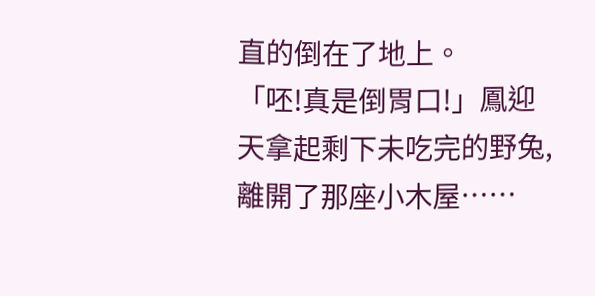直的倒在了地上。
「呸!真是倒胃口!」鳳迎天拿起剩下未吃完的野兔,離開了那座小木屋……